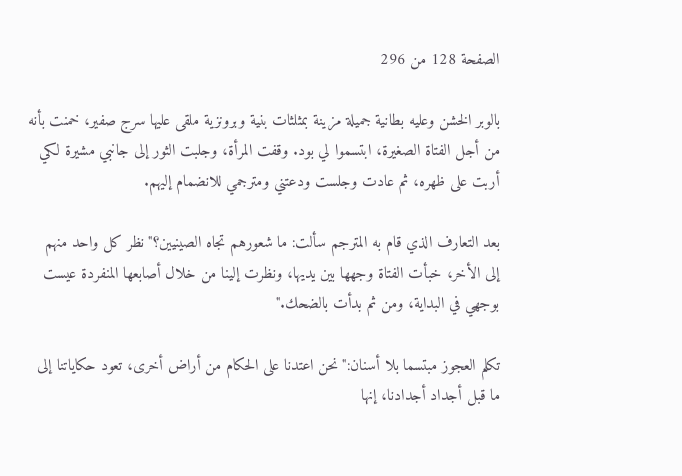الصفحة 128 من 296

بالوبر الخشن وعليه بطانية جميلة مزينة بمثلثات بنية وبرونزية ملقى عليها سرج صفير، خمنت بأنه من أجل الفتاة الصغيرة، ابتسموا لي بود. وقفت المرأة، وجلبت الثور إلى جانبي مشيرة لكي أربت على ظهره، ثم عادت وجلست ودعتني ومترجمي للانضمام إليهم.

بعد التعارف الذي قام به المترجم سألت: ما شعورهم تجاه الصينيين؟"نظر كل واحد منهم إلى الأخر، خبأت الفتاة وجهها بين يديها، ونظرت إلينا من خلال أصابعها المنفردة عيست بوجهي في البداية، ومن ثم بدأت بالضحك."

تكلم العجوز مبتسما بلا أسنان:"نحن اعتدنا على الحكام من أراض أخرى، تعود حكاياتنا إلى ما قبل أجداد أجدادنا، إنها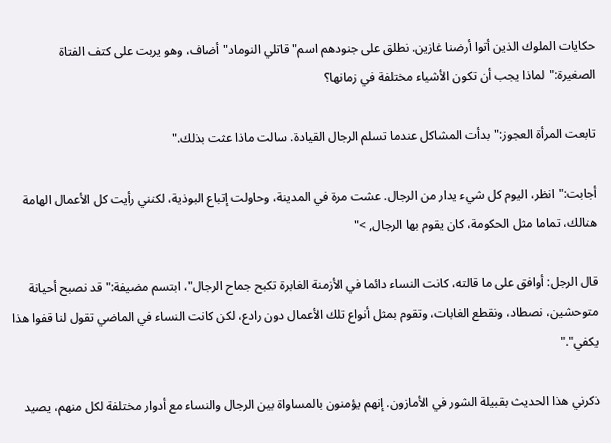حكايات الملوك الذين أتوا أرضنا غازين. نطلق على جنودهم اسم"قاتلي النوماد"أضاف، وهو يربت على كتف الفتاة الصغيرة:"لماذا يجب أن تكون الأشياء مختلفة في زمانها؟

تابعت المرأة العجوز:"بدأت المشاكل عندما تسلم الرجال القيادة. سالت ماذا عثت بذلك."

أجابت:"انظر، اليوم كل شيء يدار من الرجال. عشت مرة في المدينة، وحاولت إتباع البوذية، لكنني رأيت كل الأعمال الهامة هنالك، تماما مثل الحكومة، كان يقوم بها الرجال, >"

قال الرجل: أوافق على ما قالته، كانت النساء دائما في الأزمنة الغابرة تكبح جماح الرجال"، ابتسم مضيفة:"قد نصبح أحيانة متوحشين، نصطاد، ونقطع الغابات، وتقوم بمثل أنواع تلك الأعمال دون رادع، لكن كانت النساء في الماضي تقول لنا قفوا هذا يكفي"."

ذكرني هذا الحديث بقبيلة الشور في الأمازون. إنهم يؤمنون بالمساواة بين الرجال والنساء مع أدوار مختلفة لكل منهم، يصيد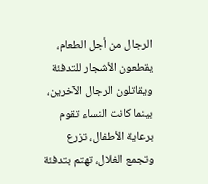الرجال من أجل الطعام، يقطعون الأشجار للتدفئة ويقاتلون الرجال الآخرين، بينما كانت النساء تقوم برعاية الأطفال، تزرع وتجمع الغلال، تهتم بتدفئة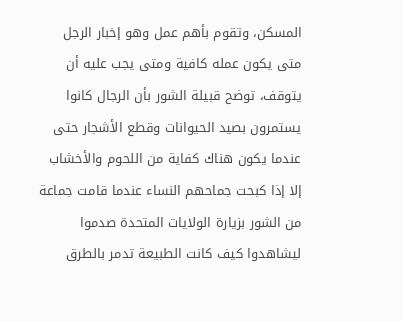المسكن، وتقوم بأهم عمل وهو إخبار الرجل متى يكون عمله کافية ومتى يجب عليه أن يتوقف، توضح قبيلة الشور بأن الرجال كانوا يستمرون بصيد الحيوانات وقطع الأشجار حتى عندما يكون هناك كفاية من اللحوم والأخشاب إلا إذا كبحت جماحهم النساء عندما قامت جماعة من الشور بزيارة الولايات المتحدة صدموا ليشاهدوا كيف كانت الطبيعة تدمر بالطرق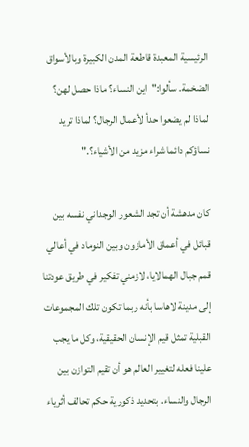الرئيسية المعبدة قاطعة المدن الكبيرة وبالأسواق الضخمة. سألوا:"اين النساء؟ ماذا حصل لهن؟ لماذا لم يضعوا حدأ لأعمال الرجال؟ لماذا تريد نساؤكم دائما شراء مزيد من الأشياء؟."

كان مدهشة أن تجد الشعور الوجداني نفسه بين قبائل في أعماق الأمازون وبين النوماد في أعالي قمم جبال الهمالايا، لازمني تفكير في طريق عودتنا إلى مدينة لاهاسا بأنه ربما تكون تلك المجموعات القبلية تمثل قيم الإنسان الحقيقية، وكل ما يجب علينا فعله لتغيير العالم هو أن تقيم التوازن بين الرجال والنساء. بتحديد ذكورية حكم تحالف أثرياء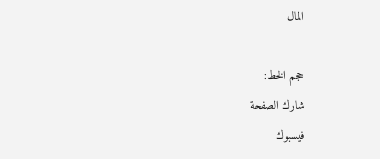المال

حجم الخط:
شارك الصفحة
فيسبوك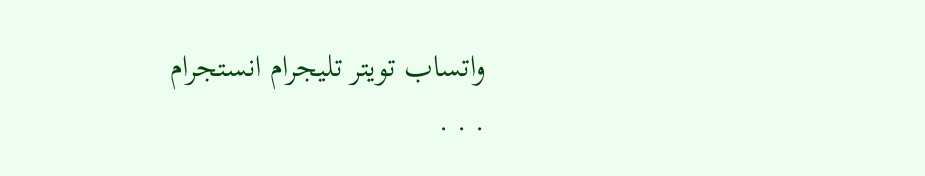واتساب تويتر تليجرام انستجرام
. . .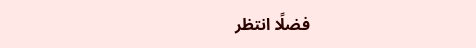فضلًا انتظر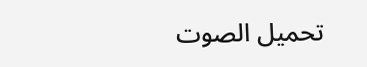تحميل الصوت